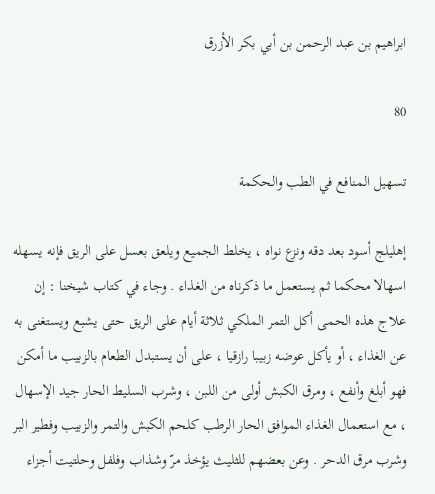ابراهيم بن عبد الرحمن بن أبي بكر الأزرق

80

تسهيل المنافع في الطب والحكمة

إهليلج أسود بعد دقه ونزع نواه ، يخلط الجميع ويلعق بعسل على الريق فإنه يسهله اسهالا محكما ثم يستعمل ما ذكرناه من الغذاء . وجاء في كتاب شيخنا : إن علاج هذه الحمى أكل التمر الملكي ثلاثة أيام على الريق حتى يشبع ويستغنى به عن الغذاء ، أو يأكل عوضه زبيبا رازقيا ، على أن يستبدل الطعام بالزبيب ما أمكن فهو أبلغ وأنفع ، ومرق الكبش أولى من اللبن ، وشرب السليط الحار جيد الإسهال ، مع استعمال الغذاء الموافق الحار الرطب كلحم الكبش والتمر والزبيب وفطير البر وشرب مرق الدحر . وعن بعضهم للثليث يؤخذ مرّ وشذاب وفلفل وحلتيت أجزاء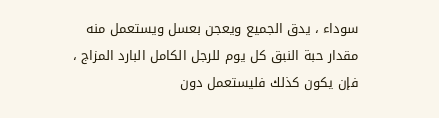سوداء ، يدق الجميع ويعجن بعسل ويستعمل منه مقدار حبة النبق كل يوم للرجل الكامل البارد المزاج ، فإن يكون كذلك فليستعمل دون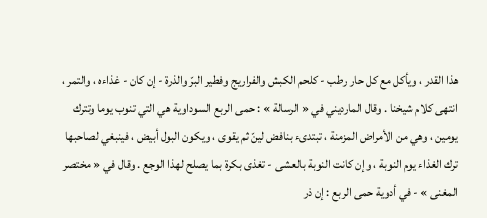هذا القدر ، ويأكل مع كل حار رطب - كلحم الكبش والفراريج وفطير البرّ والذرة - إن كان - غذاءه ، والتمر ، انتهى كلام شيخنا . وقال المارديني في « الرسالة » : حمى الربع السوداوية هي التي تنوب يوما وتترك يومين ، وهي من الأمراض المزمنة ، تبتدىء بنافض لينّ ثم يقوى ، ويكون البول أبيض ، فينبغي لصاحبها ترك الغذاء يوم النوبة ، وإن كانت النوبة بالعشى - تغذى بكرة بما يصلح لهذا الوجع . وقال في « مختصر المغنى » - في أدوية حمى الربع : إن ذر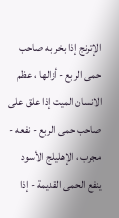الإترنج إذا بخر به صاحب حمى الربع - أزالها ، عظم الانسان الميت إذا علق على صاحب حمى الربع - نفعه - مجرب ، الإهليلج الأسود ينفع الحمى القديمة - إذا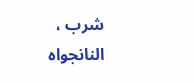شرب ، النانجواه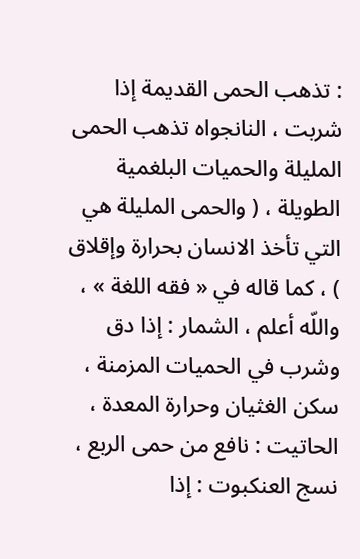: تذهب الحمى القديمة إذا شربت ، النانجواه تذهب الحمى المليلة والحميات البلغمية الطويلة ، ( والحمى المليلة هي التي تأخذ الانسان بحرارة وإقلاق ) ، كما قاله في « فقه اللغة » ، واللّه أعلم ، الشمار : إذا دق وشرب في الحميات المزمنة ، سكن الغثيان وحرارة المعدة ، الحاتيت : نافع من حمى الربع ، نسج العنكبوت : إذا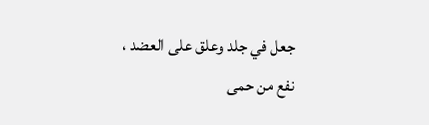جعل في جلد وعلق على العضد ، نفع من حمى